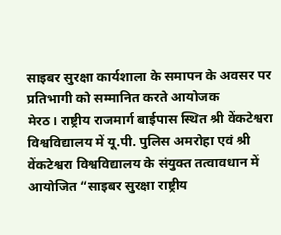साइबर सुरक्षा कार्यशाला के समापन के अवसर पर प्रतिभागी को सम्मानित करते आयोजक
मेरठ। राष्ट्रीय राजमार्ग बाईपास स्थित श्री वेंकटेश्वरा विश्वविद्यालय में यू.पी. पुलिस अमरोहा एवं श्री वेंकटेश्वरा विश्वविद्यालय के संयुक्त तत्वावधान में आयोजित “साइबर सुरक्षा राष्ट्रीय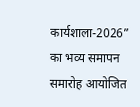कार्यशाला-2026” का भव्य समापन समारोह आयोजित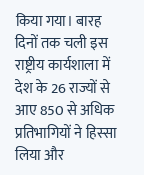किया गया। बारह दिनों तक चली इस राष्ट्रीय कार्यशाला में देश के 26 राज्यों से आए 850 से अधिक प्रतिभागियों ने हिस्सा लिया और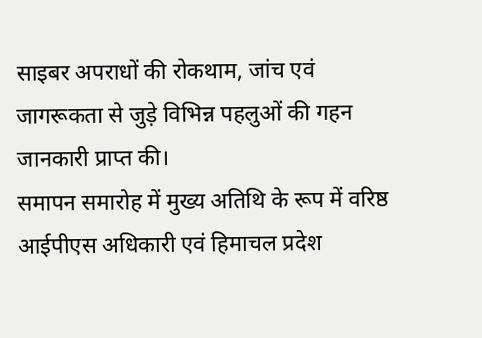साइबर अपराधों की रोकथाम, जांच एवं जागरूकता से जुड़े विभिन्न पहलुओं की गहन जानकारी प्राप्त की।
समापन समारोह में मुख्य अतिथि के रूप में वरिष्ठ आईपीएस अधिकारी एवं हिमाचल प्रदेश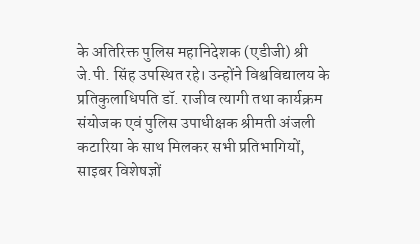के अतिरिक्त पुलिस महानिदेशक (एडीजी) श्री जे.पी. सिंह उपस्थित रहे। उन्होंने विश्वविद्यालय के प्रतिकुलाधिपति डॉ. राजीव त्यागी तथा कार्यक्रम संयोजक एवं पुलिस उपाधीक्षक श्रीमती अंजली कटारिया के साथ मिलकर सभी प्रतिभागियों, साइबर विशेषज्ञों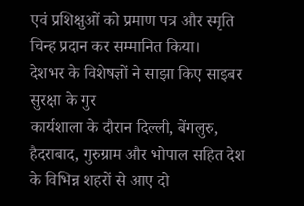एवं प्रशिक्षुओं को प्रमाण पत्र और स्मृति चिन्ह प्रदान कर सम्मानित किया।
देशभर के विशेषज्ञों ने साझा किए साइबर सुरक्षा के गुर
कार्यशाला के दौरान दिल्ली, बेंगलुरु, हैदराबाद, गुरुग्राम और भोपाल सहित देश के विभिन्न शहरों से आए दो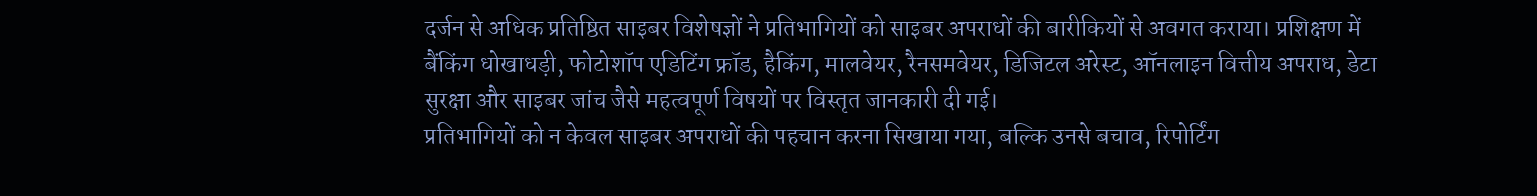दर्जन से अधिक प्रतिष्ठित साइबर विशेषज्ञों ने प्रतिभागियों को साइबर अपराधों की बारीकियों से अवगत कराया। प्रशिक्षण में बैंकिंग धोखाधड़ी, फोटोशॉप एडिटिंग फ्रॉड, हैकिंग, मालवेयर, रैनसमवेयर, डिजिटल अरेस्ट, ऑनलाइन वित्तीय अपराध, डेटा सुरक्षा और साइबर जांच जैसे महत्वपूर्ण विषयों पर विस्तृत जानकारी दी गई।
प्रतिभागियों को न केवल साइबर अपराधों की पहचान करना सिखाया गया, बल्कि उनसे बचाव, रिपोर्टिंग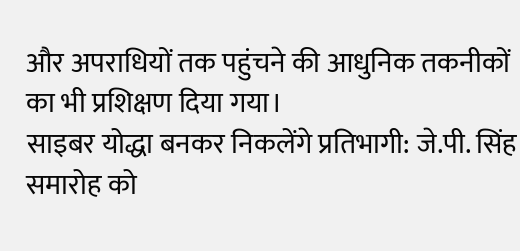और अपराधियों तक पहुंचने की आधुनिक तकनीकों का भी प्रशिक्षण दिया गया।
साइबर योद्धा बनकर निकलेंगे प्रतिभागी: जे.पी. सिंह
समारोह को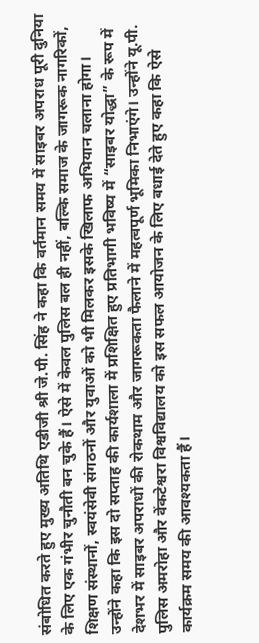संबोधित करते हुए मुख्य अतिथि एडीजी श्री जे.पी. सिंह ने कहा कि वर्तमान समय में साइबर अपराध पूरी दुनिया के लिए एक गंभीर चुनौती बन चुके हैं। ऐसे में केवल पुलिस बल ही नहीं, बल्कि समाज के जागरूक नागरिकों, शिक्षण संस्थानों, स्वयंसेवी संगठनों और युवाओं को भी मिलकर इसके खिलाफ अभियान चलाना होगा।
उन्होंने कहा कि इस दो सप्ताह की कार्यशाला में प्रशिक्षित हुए प्रतिभागी भविष्य में “साइबर योद्धा” के रूप में देशभर में साइबर अपराधों की रोकथाम और जागरूकता फैलाने में महत्वपूर्ण भूमिका निभाएंगे। उन्होंने यू.पी. पुलिस अमरोहा और वेंकटेश्वरा विश्वविद्यालय को इस सफल आयोजन के लिए बधाई देते हुए कहा कि ऐसे कार्यक्रम समय की आवश्यकता हैं।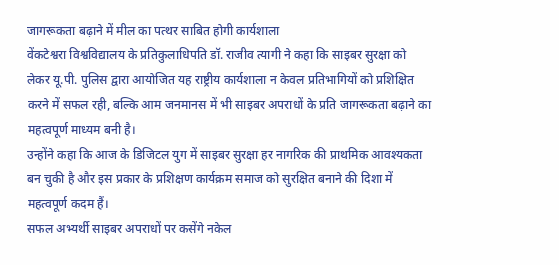जागरूकता बढ़ाने में मील का पत्थर साबित होगी कार्यशाला
वेंकटेश्वरा विश्वविद्यालय के प्रतिकुलाधिपति डॉ. राजीव त्यागी ने कहा कि साइबर सुरक्षा को लेकर यू.पी. पुलिस द्वारा आयोजित यह राष्ट्रीय कार्यशाला न केवल प्रतिभागियों को प्रशिक्षित करने में सफल रही, बल्कि आम जनमानस में भी साइबर अपराधों के प्रति जागरूकता बढ़ाने का महत्वपूर्ण माध्यम बनी है।
उन्होंने कहा कि आज के डिजिटल युग में साइबर सुरक्षा हर नागरिक की प्राथमिक आवश्यकता बन चुकी है और इस प्रकार के प्रशिक्षण कार्यक्रम समाज को सुरक्षित बनाने की दिशा में महत्वपूर्ण कदम हैं।
सफल अभ्यर्थी साइबर अपराधों पर कसेंगे नकेल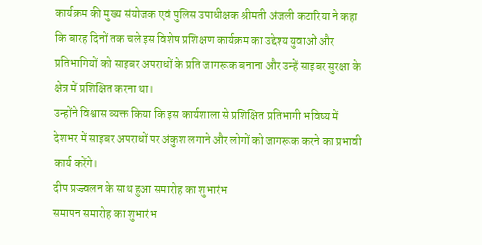कार्यक्रम की मुख्य संयोजक एवं पुलिस उपाधीक्षक श्रीमती अंजली कटारिया ने कहा कि बारह दिनों तक चले इस विशेष प्रशिक्षण कार्यक्रम का उद्देश्य युवाओं और प्रतिभागियों को साइबर अपराधों के प्रति जागरूक बनाना और उन्हें साइबर सुरक्षा के क्षेत्र में प्रशिक्षित करना था।
उन्होंने विश्वास व्यक्त किया कि इस कार्यशाला से प्रशिक्षित प्रतिभागी भविष्य में देशभर में साइबर अपराधों पर अंकुश लगाने और लोगों को जागरूक करने का प्रभावी कार्य करेंगे।
दीप प्रज्ज्वलन के साथ हुआ समारोह का शुभारंभ
समापन समारोह का शुभारंभ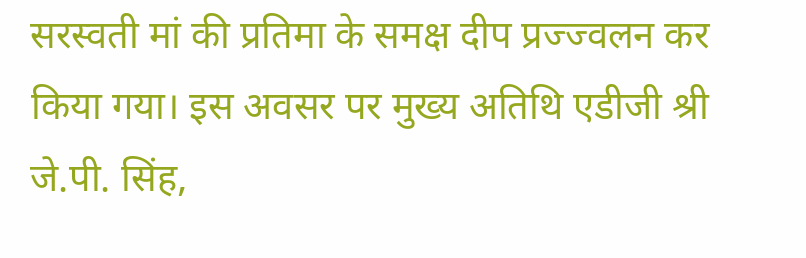सरस्वती मां की प्रतिमा के समक्ष दीप प्रज्ज्वलन कर किया गया। इस अवसर पर मुख्य अतिथि एडीजी श्री जे.पी. सिंह,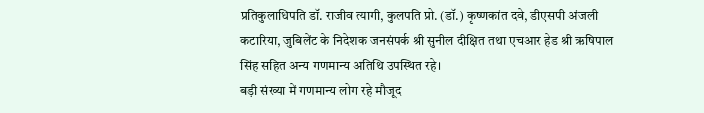प्रतिकुलाधिपति डॉ. राजीव त्यागी, कुलपति प्रो. (डॉ.) कृष्णकांत दवे, डीएसपी अंजली कटारिया, जुबिलेंट के निदेशक जनसंपर्क श्री सुनील दीक्षित तथा एचआर हेड श्री ऋषिपाल सिंह सहित अन्य गणमान्य अतिथि उपस्थित रहे।
बड़ी संख्या में गणमान्य लोग रहे मौजूद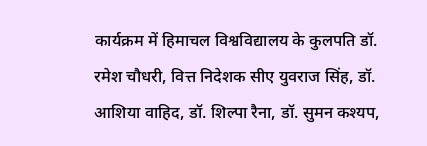कार्यक्रम में हिमाचल विश्वविद्यालय के कुलपति डॉ. रमेश चौधरी, वित्त निदेशक सीए युवराज सिंह, डॉ. आशिया वाहिद, डॉ. शिल्पा रैना, डॉ. सुमन कश्यप,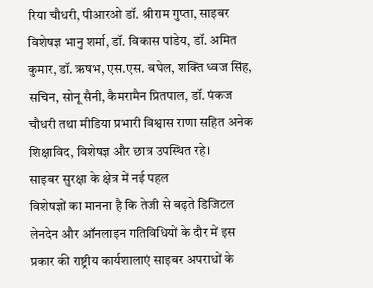रिया चौधरी, पीआरओ डॉ. श्रीराम गुप्ता, साइबर विशेषज्ञ भानु शर्मा, डॉ. विकास पांडेय, डॉ. अमित कुमार, डॉ. ऋषभ, एस.एस. बघेल, शक्ति ध्वज सिंह, सचिन, सोनू सैनी, कैमरामैन प्रितपाल, डॉ. पंकज चौधरी तथा मीडिया प्रभारी विश्वास राणा सहित अनेक शिक्षाविद, विशेषज्ञ और छात्र उपस्थित रहे।
साइबर सुरक्षा के क्षेत्र में नई पहल
विशेषज्ञों का मानना है कि तेजी से बढ़ते डिजिटल लेनदेन और ऑनलाइन गतिविधियों के दौर में इस प्रकार की राष्ट्रीय कार्यशालाएं साइबर अपराधों के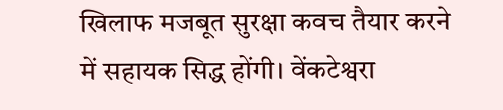खिलाफ मजबूत सुरक्षा कवच तैयार करने में सहायक सिद्ध होंगी। वेंकटेश्वरा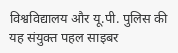विश्वविद्यालय और यू.पी. पुलिस की यह संयुक्त पहल साइबर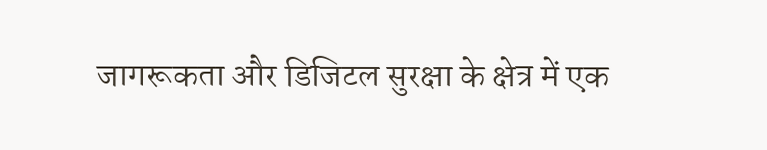जागरूकता और डिजिटल सुरक्षा के क्षेत्र में एक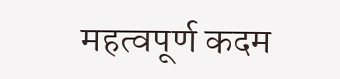महत्वपूर्ण कदम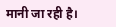मानी जा रही है।